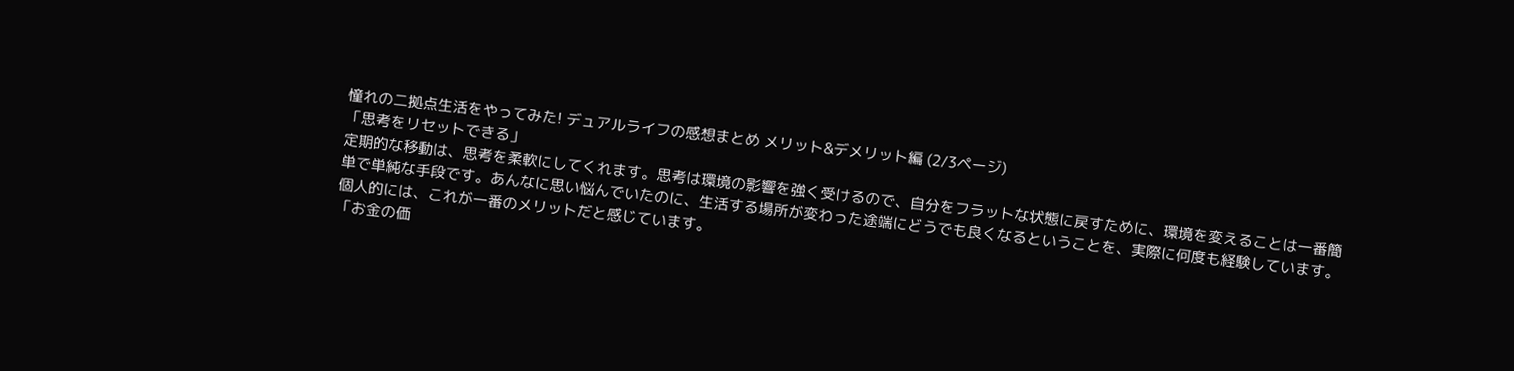憧れの二拠点生活をやってみた! デュアルライフの感想まとめ メリット&デメリット編 (2/3ページ)
「思考をリセットできる」
定期的な移動は、思考を柔軟にしてくれます。思考は環境の影響を強く受けるので、自分をフラットな状態に戻すために、環境を変えることは一番簡単で単純な手段です。あんなに思い悩んでいたのに、生活する場所が変わった途端にどうでも良くなるということを、実際に何度も経験しています。個人的には、これが一番のメリットだと感じています。
「お金の価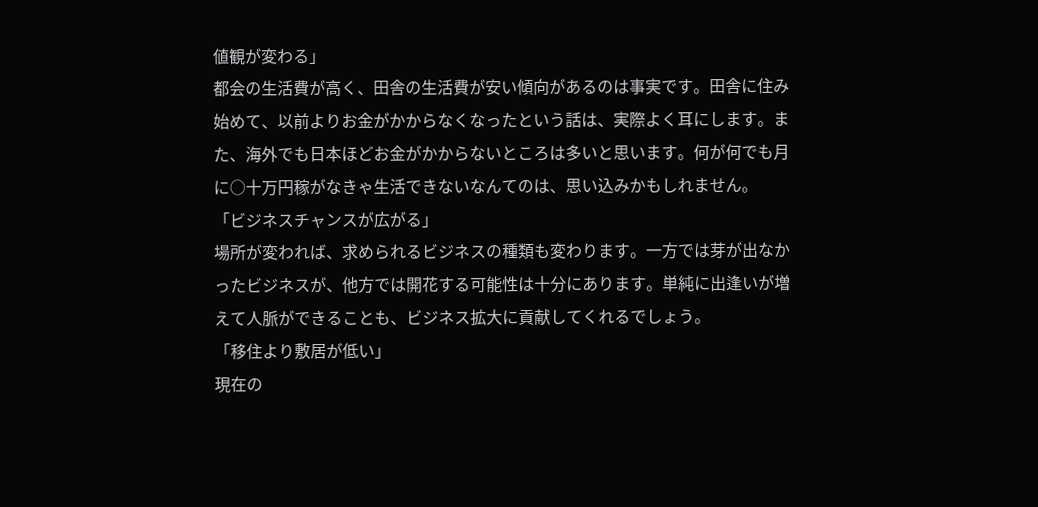値観が変わる」
都会の生活費が高く、田舎の生活費が安い傾向があるのは事実です。田舎に住み始めて、以前よりお金がかからなくなったという話は、実際よく耳にします。また、海外でも日本ほどお金がかからないところは多いと思います。何が何でも月に○十万円稼がなきゃ生活できないなんてのは、思い込みかもしれません。
「ビジネスチャンスが広がる」
場所が変われば、求められるビジネスの種類も変わります。一方では芽が出なかったビジネスが、他方では開花する可能性は十分にあります。単純に出逢いが増えて人脈ができることも、ビジネス拡大に貢献してくれるでしょう。
「移住より敷居が低い」
現在の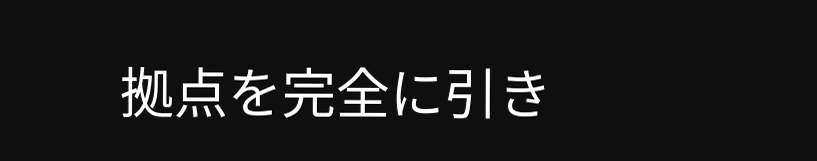拠点を完全に引き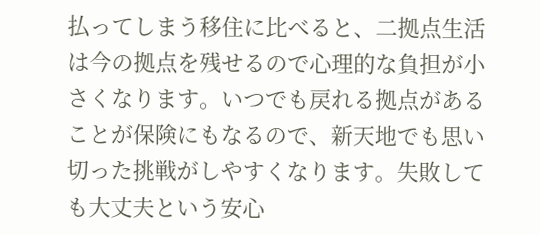払ってしまう移住に比べると、二拠点生活は今の拠点を残せるので心理的な負担が小さくなります。いつでも戻れる拠点があることが保険にもなるので、新天地でも思い切った挑戦がしやすくなります。失敗しても大丈夫という安心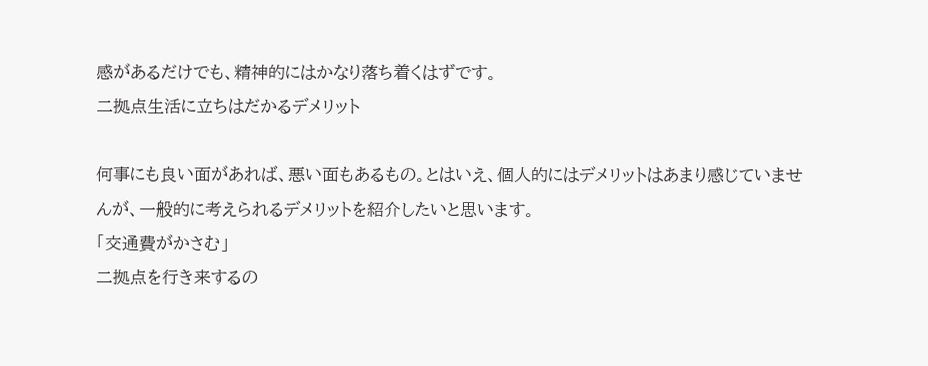感があるだけでも、精神的にはかなり落ち着くはずです。
二拠点生活に立ちはだかるデメリット

何事にも良い面があれば、悪い面もあるもの。とはいえ、個人的にはデメリットはあまり感じていませんが、一般的に考えられるデメリットを紹介したいと思います。
「交通費がかさむ」
二拠点を行き来するの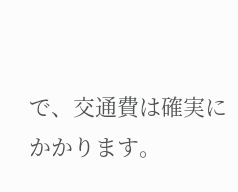で、交通費は確実にかかります。